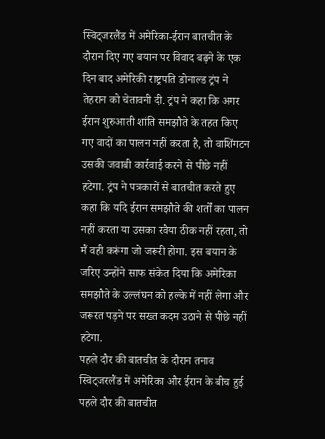स्विट्जरलैंड में अमेरिका-ईरान बातचीत के दौरान दिए गए बयान पर विवाद बढ़ने के एक दिन बाद अमेरिकी राष्ट्रपति डोनाल्ड ट्रंप ने तेहरान को चेतावनी दी. ट्रंप ने कहा कि अगर ईरान शुरुआती शांति समझौते के तहत किए गए वादों का पालन नहीं करता है, तो वाशिंगटन उसकी जवाबी कार्रवाई करने से पीछे नहीं हटेगा. ट्रंप ने पत्रकारों से बातचीत करते हुए कहा कि यदि ईरान समझौते की शर्तों का पालन नहीं करता या उसका रवैया ठीक नहीं रहता, तो मैं वही करूंगा जो जरूरी होगा. इस बयान के जरिए उन्होंने साफ संकेत दिया कि अमेरिका समझौते के उल्लंघन को हल्के में नहीं लेगा और जरूरत पड़ने पर सख्त कदम उठाने से पीछे नहीं हटेगा.
पहले दौर की बातचीत के दौरान तनाव
स्विट्जरलैंड में अमेरिका और ईरान के बीच हुई पहले दौर की बातचीत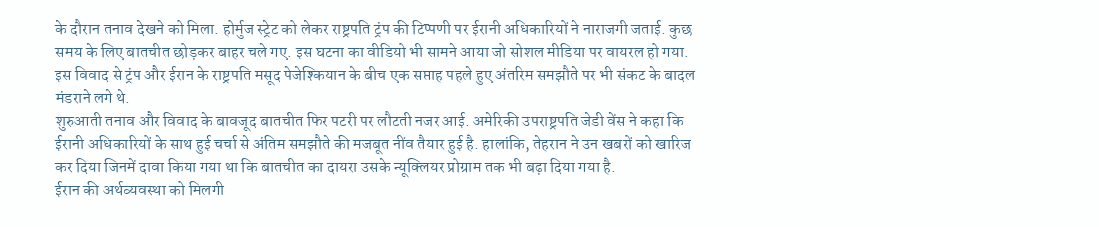के दौरान तनाव देखने को मिला. होर्मुज स्ट्रेट को लेकर राष्ट्रपति ट्रंप की टिप्पणी पर ईरानी अधिकारियों ने नाराजगी जताई. कुछ समय के लिए बातचीत छोड़कर बाहर चले गए. इस घटना का वीडियो भी सामने आया जो सोशल मीडिया पर वायरल हो गया. इस विवाद से ट्रंप और ईरान के राष्ट्रपति मसूद पेजेश्कियान के बीच एक सप्ताह पहले हुए अंतरिम समझौते पर भी संकट के बादल मंडराने लगे थे.
शुरुआती तनाव और विवाद के बावजूद बातचीत फिर पटरी पर लौटती नजर आई. अमेरिकी उपराष्ट्रपति जेडी वेंस ने कहा कि ईरानी अधिकारियों के साथ हुई चर्चा से अंतिम समझौते की मजबूत नींव तैयार हुई है. हालांकि, तेहरान ने उन खबरों को खारिज कर दिया जिनमें दावा किया गया था कि बातचीत का दायरा उसके न्यूक्लियर प्रोग्राम तक भी बढ़ा दिया गया है.
ईरान की अर्थव्यवस्था को मिलगी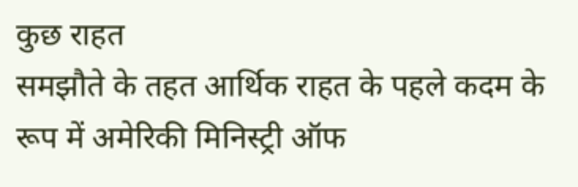कुछ राहत
समझौते के तहत आर्थिक राहत के पहले कदम के रूप में अमेरिकी मिनिस्ट्री ऑफ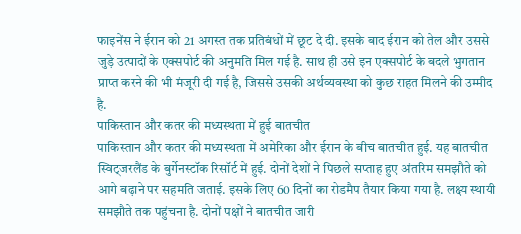फाइनेंस ने ईरान को 21 अगस्त तक प्रतिबंधों में छूट दे दी. इसके बाद ईरान को तेल और उससे जुड़े उत्पादों के एक्सपोर्ट की अनुमति मिल गई है. साथ ही उसे इन एक्सपोर्ट के बदले भुगतान प्राप्त करने की भी मंजूरी दी गई है, जिससे उसकी अर्थव्यवस्था को कुछ राहत मिलने की उम्मीद है.
पाकिस्तान और कतर की मध्यस्थता में हुई बातचीत
पाकिस्तान और कतर की मध्यस्थता में अमेरिका और ईरान के बीच बातचीत हुई. यह बातचीत स्विट्जरलैंड के बुर्गेनस्टॉक रिसॉर्ट में हुई. दोनों देशों ने पिछले सप्ताह हुए अंतरिम समझौते को आगे बढ़ाने पर सहमति जताई. इसके लिए 60 दिनों का रोडमैप तैयार किया गया है. लक्ष्य स्थायी समझौते तक पहुंचना है. दोनों पक्षों ने बातचीत जारी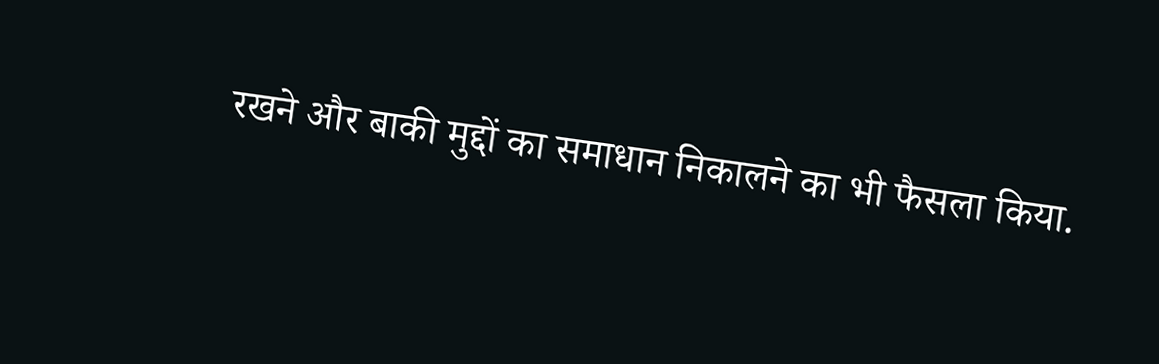रखने और बाकी मुद्दों का समाधान निकालने का भी फैसला किया.